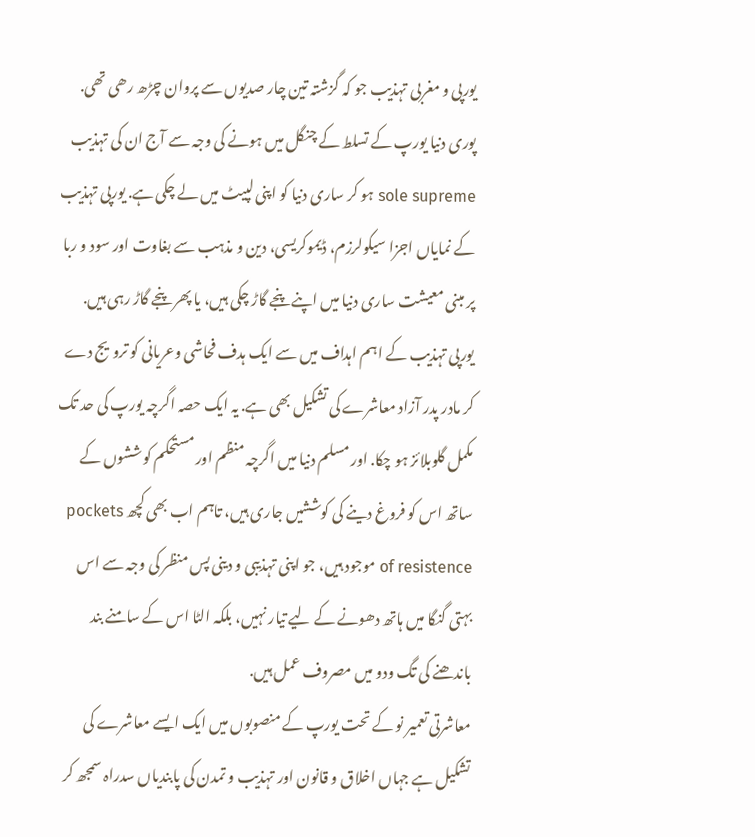یورپی و مغربی تہذیب جو کہ گزشتہ تین چار صدیوں سے پروان چڑھ رھی تھی. پوری دنیا یورپ کے تسلط کے چنگل میں ہونے کی وجہ سے آج ان کی تہذیب sole supreme ہو کر ساری دنیا کو اپنی لپیٹ میں لے چکی ہے. یورپی تہذیب کے نمایاں اجزا سیکولرزم، ڈیموکریسی، دین و مذہب سے بغاوت اور سود و ربا پر مبنی معیشت ساری دنیا میں اپنے پنجے گاڑ چکی ہیں، یا پھر پنجے گاڑ رہی ہیں.
یورپی تہذیب کے اہم اہداف میں سے ایک ہدف فحاشی وعریانی کو ترویج دے کر مادر پدر آزاد معاشرے کی تشکیل بھی ہے. یہ ایک حصہ اگرچہ یورپ کی حد تک مکمل گلوبلائز ہو چکا. اور مسلم دنیا میں اگرچہ منظم اور مستحکم کوششوں کے ساتھ اس کو فروغ دینے کی کوششیں جاری ہیں، تاہم اب بھی کچھ pockets of resistence موجود ہیں، جو اپنی تہذیبی و دینی پس منظر کی وجہ سے اس بہتی گنگا میں ہاتھ دھونے کے لیے تیار نہیں، بلکہ الٹا اس کے سامنے بند باندھنے کی تگ ودو میں مصروف عمل ہیں.
معاشرتی تعمیر نو کے تحت یورپ کے منصوبوں میں ایک ایسے معاشرے کی تشکیل ہے جہاں اخلاق و قانون اور تہذیب و تمدن کی پابندیاں سدراہ سمجھ کر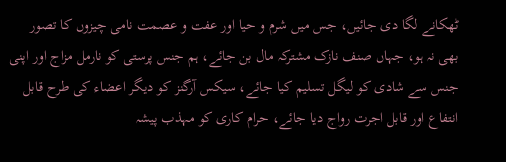ٹھکانے لگا دی جائیں، جس میں شرم و حیا اور عفت و عصمت نامی چیزوں کا تصور بھی نہ ہو، جہاں صنف نازک مشترکہ مال بن جائے، ہم جنس پرستی کو نارمل مزاج اور اپنی جنس سے شادی کو لیگل تسلیم کیا جائے، سیکس آرگنز کو دیگر اعضاء کی طرح قابل انتفاع اور قابل اجرت رواج دیا جائے، حرام کاری کو مہذب پیشہ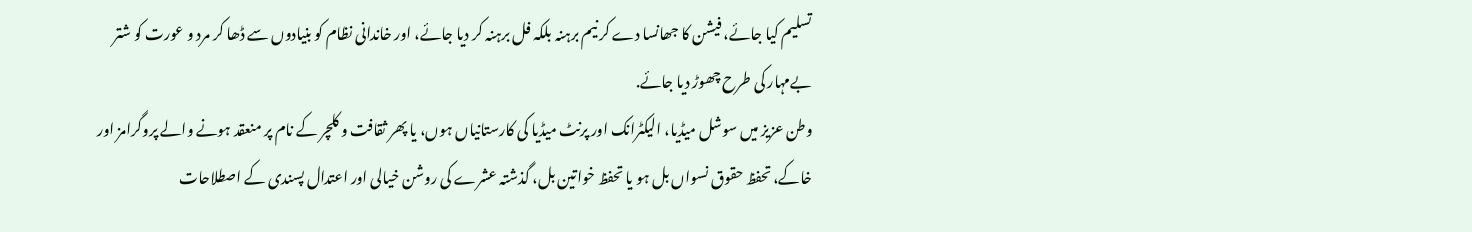تسلیم کیا جائے، فیشن کا جھانسا دے کر نیم برہنہ بلکہ فل برہنہ کر دیا جائے، اور خاندانی نظام کو بنیادوں سے ڈھا کر مرد و عورت کو شتر بےمہار کی طرح چھوڑ دیا جائے.
وطن عزیز میں سوشل میڈیا، الیکٹرانک اور پرنٹ میڈیا کی کارستانیاں ہوں، یا پھر ثقافت و کلچر کے نام پر منعقد ہونے والے پروگرامز اور خاکے، تحفظ حقوق نسواں بل ہو یا تحفظ خواتین بل، گذشتہ عشرے کی روشن خیالی اور اعتدال پسندی کے اصطلاحات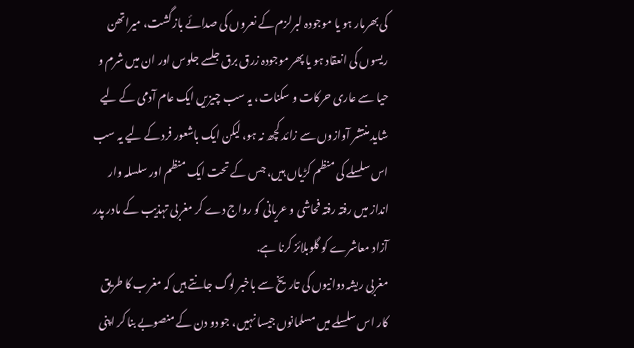کی بھرمار ہو یا موجودہ لبرلزم کے نعروں کی صدائے بازگشت، میراتھن ریسوں کی انعقاد ہو یا پھر موجودہ زرق برق جلسے جلوس اور ان میں شرم و حیا سے عاری حرکات و سکنات، یہ سب چیزیں ایک عام آدمی کے لیے شاید منتشر آوازوں سے زائد کچھ نہ ہو، لیکن ایک باشعور فرد کے لیے یہ سب اس سلسلے کی منظم کڑیاں ہیں، جس کے تحت ایک منظم اور سلسلہ وار انداز میں رفتہ رفتہ فحاشی و عریانی کو رواج دے کر مغربی تہذیب کے مادر پدر آزاد معاشرے کو گلوبلائز کرنا ہے.
مغربی ریشہ دوانیوں کی تاریخ سے باخبر لوگ جانتے ہیں کہ مغرب کا طریق کار اس سلسلے میں مسلمانوں جیسا نہیں، جو دو دن کے منصوبے بنا کر اپنی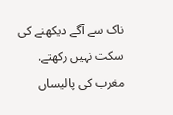ناک سے آگے دیکھنے کی سکت نہیں رکھتے. مغرب کی پالیساں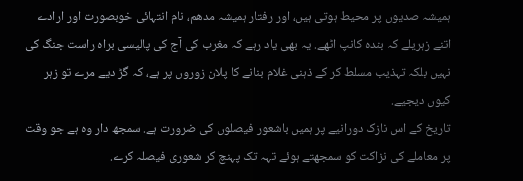ہمیشہ صدیوں پر محیط ہوتی ہیں، اور رفتار ہمیشہ مدھم، نام انتہائی خوبصورت اور ارادے اتنے زہریلے کہ بندہ کانپ اٹھے. یہ بھی یاد رہے کہ مغرب کی آج کی پالیسی براہ راست جنگ کی نہیں بلکہ تہذیب مسلط کر کے ذہنی غلام بنانے کا پلان زوروں پر ہے، کہ گڑ دیے مرے تو زہر کیوں دیجیے.
تاریخ کے اس نازک دورانیے پر ہمیں باشعور فیصلوں کی ضرورت ہے. سمجھ دار وہ ہے جو وقت پر معاملے کی نزاکت کو سمجھتے ہوئے تہہ تک پہنچ کر شعوری فیصلہ کرے.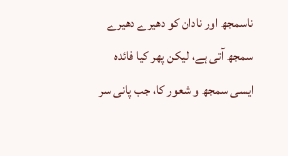ناسمجھ اور نادان کو دھیرے دھیرے سمجھ آتی ہے، لیکن پھر کیا فائدہ ایسی سمجھ و شعور کا، جب پانی سر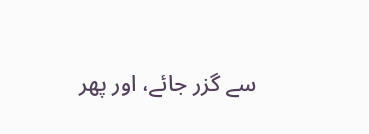سے گزر جائے، اور پھر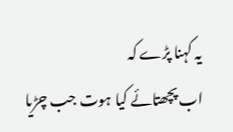یہ کہنا پڑے کہ
اب پچھتائے کیا ہوت جب چڑیا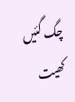چگ گئیں کھیت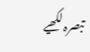تبصرہ لکھیے